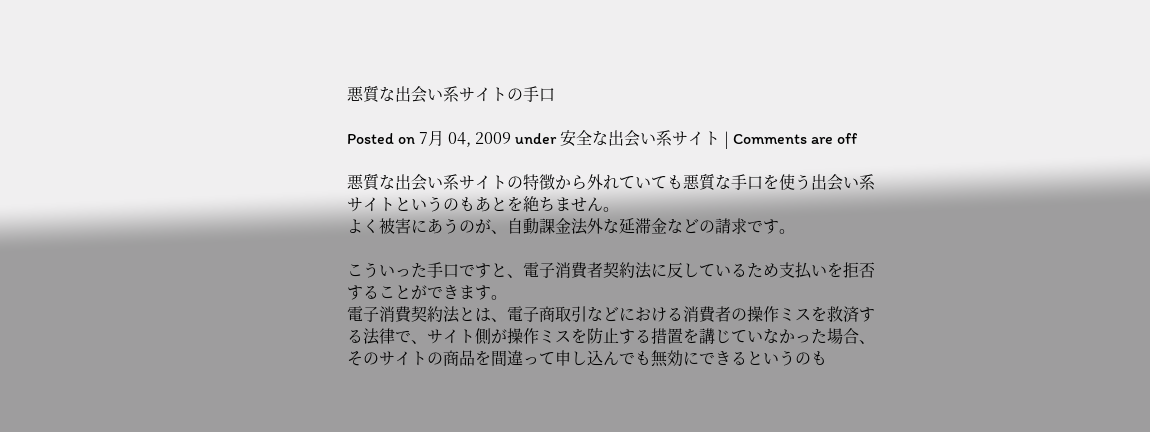悪質な出会い系サイトの手口

Posted on 7月 04, 2009 under 安全な出会い系サイト | Comments are off

悪質な出会い系サイトの特徴から外れていても悪質な手口を使う出会い系サイトというのもあとを絶ちません。
よく被害にあうのが、自動課金法外な延滞金などの請求です。

こういった手口ですと、電子消費者契約法に反しているため支払いを拒否することができます。
電子消費契約法とは、電子商取引などにおける消費者の操作ミスを救済する法律で、サイト側が操作ミスを防止する措置を講じていなかった場合、そのサイトの商品を間違って申し込んでも無効にできるというのも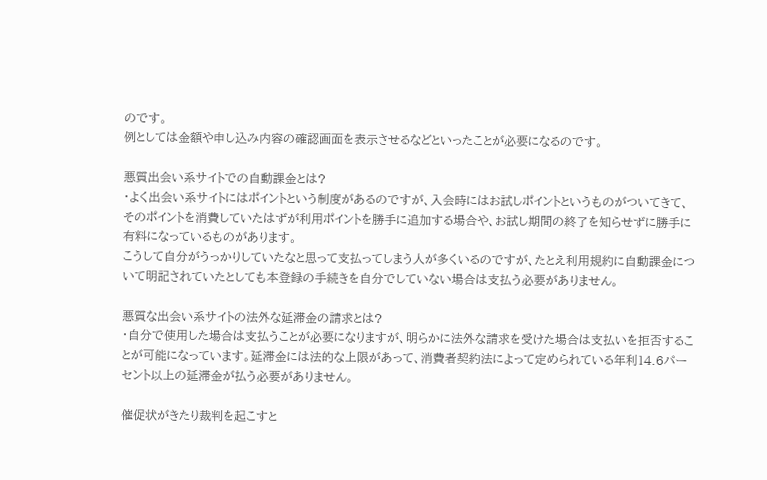のです。
例としては金額や申し込み内容の確認画面を表示させるなどといったことが必要になるのです。

悪質出会い系サイトでの自動課金とは?
・よく出会い系サイトにはポイントという制度があるのですが、入会時にはお試しポイントというものがついてきて、そのポイントを消費していたはずが利用ポイントを勝手に追加する場合や、お試し期間の終了を知らせずに勝手に有料になっているものがあります。
こうして自分がうっかりしていたなと思って支払ってしまう人が多くいるのですが、たとえ利用規約に自動課金について明記されていたとしても本登録の手続きを自分でしていない場合は支払う必要がありません。

悪質な出会い系サイトの法外な延滞金の請求とは?
・自分で使用した場合は支払うことが必要になりますが、明らかに法外な請求を受けた場合は支払いを拒否することが可能になっています。延滞金には法的な上限があって、消費者契約法によって定められている年利14.6パーセント以上の延滞金が払う必要がありません。

催促状がきたり裁判を起こすと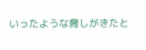いったような脅しがきたと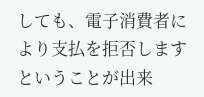しても、電子消費者により支払を拒否しますということが出来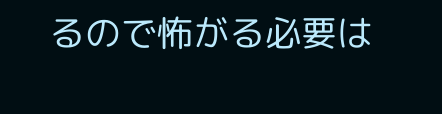るので怖がる必要は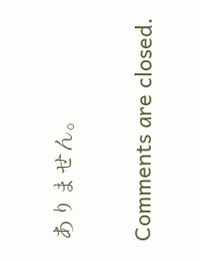ありません。

Comments are closed.